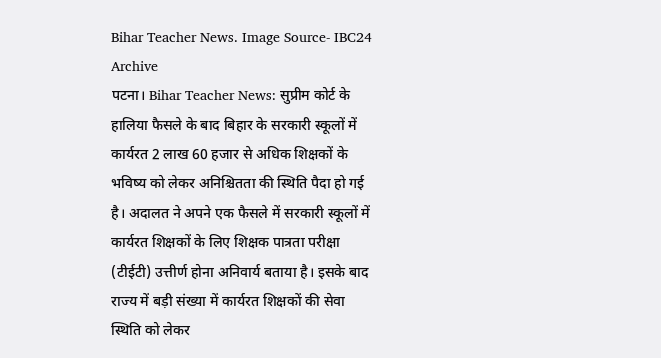Bihar Teacher News. Image Source- IBC24 Archive
पटना। Bihar Teacher News: सुप्रीम कोर्ट के हालिया फैसले के बाद बिहार के सरकारी स्कूलों में कार्यरत 2 लाख 60 हजार से अधिक शिक्षकों के भविष्य को लेकर अनिश्चितता की स्थिति पैदा हो गई है। अदालत ने अपने एक फैसले में सरकारी स्कूलों में कार्यरत शिक्षकों के लिए शिक्षक पात्रता परीक्षा (टीईटी) उत्तीर्ण होना अनिवार्य बताया है। इसके बाद राज्य में बड़ी संख्या में कार्यरत शिक्षकों की सेवा स्थिति को लेकर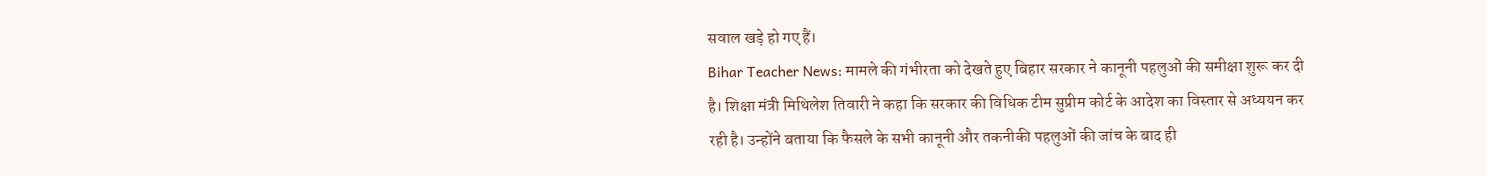सवाल खड़े हो गए हैं।
Bihar Teacher News: मामले की गंभीरता को देखते हुए बिहार सरकार ने कानूनी पहलुओं की समीक्षा शुरू कर दी है। शिक्षा मंत्री मिथिलेश तिवारी ने कहा कि सरकार की विधिक टीम सुप्रीम कोर्ट के आदेश का विस्तार से अध्ययन कर रही है। उन्होंने बताया कि फैसले के सभी कानूनी और तकनीकी पहलुओं की जांच के बाद ही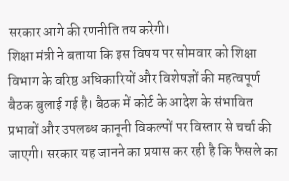सरकार आगे की रणनीति तय करेगी।
शिक्षा मंत्री ने बताया कि इस विषय पर सोमवार को शिक्षा विभाग के वरिष्ठ अधिकारियों और विशेषज्ञों की महत्वपूर्ण बैठक बुलाई गई है। बैठक में कोर्ट के आदेश के संभावित प्रभावों और उपलब्ध कानूनी विकल्पों पर विस्तार से चर्चा की जाएगी। सरकार यह जानने का प्रयास कर रही है कि फैसले का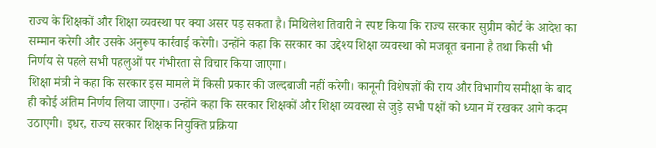राज्य के शिक्षकों और शिक्षा व्यवस्था पर क्या असर पड़ सकता है। मिथिलेश तिवारी ने स्पष्ट किया कि राज्य सरकार सुप्रीम कोर्ट के आदेश का सम्मान करेगी और उसके अनुरूप कार्रवाई करेगी। उन्होंने कहा कि सरकार का उद्देश्य शिक्षा व्यवस्था को मजबूत बनाना है तथा किसी भी निर्णय से पहले सभी पहलुओं पर गंभीरता से विचार किया जाएगा।
शिक्षा मंत्री ने कहा कि सरकार इस मामले में किसी प्रकार की जल्दबाजी नहीं करेगी। कानूनी विशेषज्ञों की राय और विभागीय समीक्षा के बाद ही कोई अंतिम निर्णय लिया जाएगा। उन्होंने कहा कि सरकार शिक्षकों और शिक्षा व्यवस्था से जुड़े सभी पक्षों को ध्यान में रखकर आगे कदम उठाएगी। इधर, राज्य सरकार शिक्षक नियुक्ति प्रक्रिया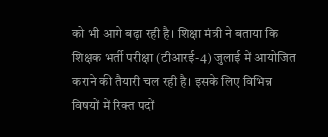को भी आगे बढ़ा रही है। शिक्षा मंत्री ने बताया कि शिक्षक भर्ती परीक्षा (टीआरई-4) जुलाई में आयोजित कराने की तैयारी चल रही है। इसके लिए विभिन्न विषयों में रिक्त पदों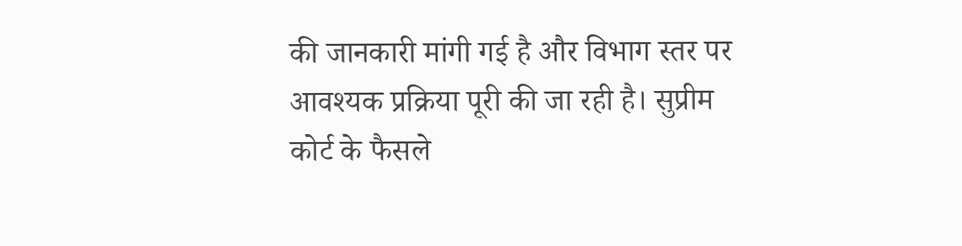की जानकारी मांगी गई है और विभाग स्तर पर आवश्यक प्रक्रिया पूरी की जा रही है। सुप्रीम कोर्ट के फैसले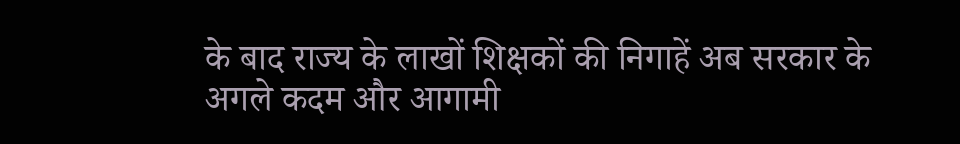के बाद राज्य के लाखों शिक्षकों की निगाहें अब सरकार के अगले कदम और आगामी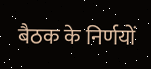बैठक के निर्णयों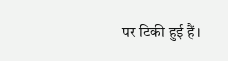पर टिकी हुई हैं।